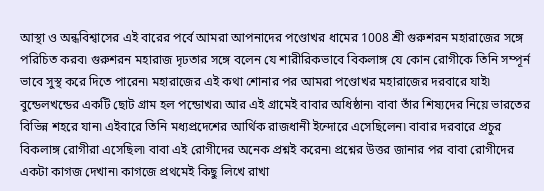আস্থা ও অন্ধবিশ্বাসের এই বারের পর্বে আমরা আপনাদের পণ্ডোখর ধামের 1008 শ্রী গুরুশরন মহারাজের সঙ্গে পরিচিত করব৷ গুরুশরন মহারাজ দৃঢতার সঙ্গে বলেন যে শারীরিকভাবে বিকলাঙ্গ যে কোন রোগীকে তিনি সম্পূর্ন ভাবে সুস্থ করে দিতে পারেন৷ মহারাজের এই কথা শোনার পর আমরা পণ্ডোখর মহারাজের দরবারে যাই৷
বুন্ডেলখন্ডের একটি ছোট গ্রাম হল পন্ডোখর৷ আর এই গ্রামেই বাবার অধিষ্ঠান৷ বাবা তাঁর শিষ্যদের নিয়ে ভারতের বিভিন্ন শহরে যান৷ এইবারে তিনি মধ্যপ্রদেশের আর্থিক রাজধানী ইন্দোরে এসেছিলেন৷ বাবার দরবারে প্রচুর বিকলাঙ্গ রোগীরা এসেছিল৷ বাবা এই রোগীদের অনেক প্রশ্নই করেন৷ প্রশ্নের উত্তর জানার পর বাবা রোগীদের একটা কাগজ দেখান৷ কাগজে প্রথমেই কিছু লিখে রাখা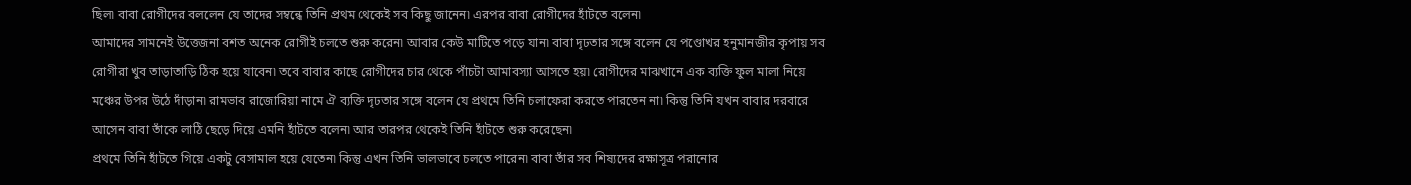ছিল৷ বাবা রোগীদের বললেন যে তাদের সম্বন্ধে তিনি প্রথম থেকেই সব কিছু জানেন৷ এরপর বাবা রোগীদের হাঁটতে বলেন৷
আমাদের সামনেই উত্তেজনা বশত অনেক রোগীই চলতে শুরু করেন৷ আবার কেউ মাটিতে পড়ে যান৷ বাবা দৃঢতার সঙ্গে বলেন যে পণ্ডোখর হনুমানজীর কৃপায় সব রোগীরা খুব তাড়াতাড়ি ঠিক হয়ে যাবেন৷ তবে বাবার কাছে রোগীদের চার থেকে পাঁচটা আমাবস্যা আসতে হয়৷ রোগীদের মাঝখানে এক ব্যক্তি ফুল মালা নিয়ে মঞ্চের উপর উঠে দাঁড়ান৷ রামভাব রাজোরিয়া নামে ঐ ব্যক্তি দৃঢতার সঙ্গে বলেন যে প্রথমে তিনি চলাফেরা করতে পারতেন না৷ কিন্তু তিনি যখন বাবার দরবারে আসেন বাবা তাঁকে লাঠি ছেড়ে দিয়ে এমনি হাঁটতে বলেন৷ আর তারপর থেকেই তিনি হাঁটতে শুরু করেছেন৷
প্রথমে তিনি হাঁটতে গিয়ে একটু বেসামাল হয়ে যেতেন৷ কিন্তু এখন তিনি ভালভাবে চলতে পারেন৷ বাবা তাঁর সব শিষ্যদের রক্ষাসূত্র পরানোর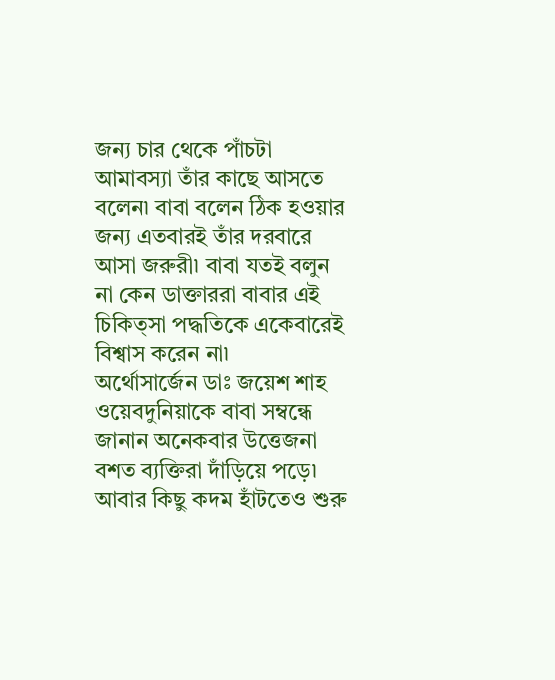জন্য চার থেকে পাঁচটা আমাবস্যা তাঁর কাছে আসতে বলেন৷ বাবা বলেন ঠিক হওয়ার জন্য এতবারই তাঁর দরবারে আসা জরুরী৷ বাবা যতই বলুন না কেন ডাক্তাররা বাবার এই চিকিত্সা পদ্ধতিকে একেবারেই বিশ্বাস করেন না৷
অর্থোসার্জেন ডাঃ জয়েশ শাহ ওয়েবদুনিয়াকে বাবা সম্বন্ধে জানান অনেকবার উত্তেজনা বশত ব্যক্তিরা দাঁড়িয়ে পড়ে৷ আবার কিছু কদম হাঁটতেও শুরু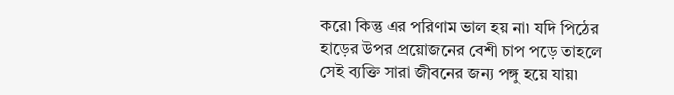করে৷ কিন্তু এর পরিণাম ভাল হয় না৷ যদি পিঠের হাড়ের উপর প্রয়োজনের বেশী চাপ পড়ে তাহলে সেই ব্যক্তি সারা জীবনের জন্য পঙ্গু হয়ে যায়৷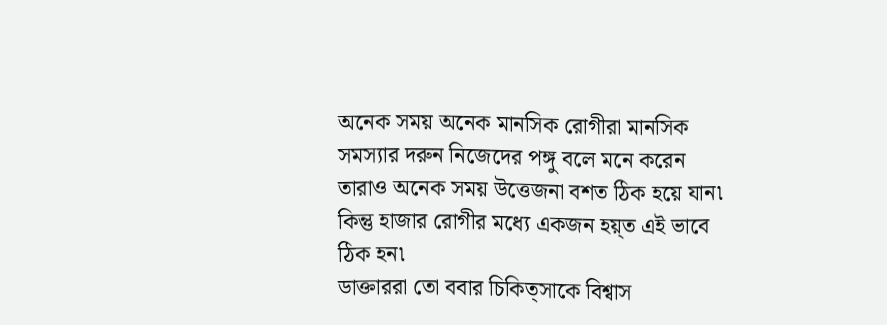অনেক সময় অনেক মানসিক রোগীরা মানসিক সমস্যার দরুন নিজেদের পঙ্গু বলে মনে করেন তারাও অনেক সময় উত্তেজনা বশত ঠিক হয়ে যান৷ কিন্তু হাজার রোগীর মধ্যে একজন হয়্ত এই ভাবে ঠিক হন৷
ডাক্তাররা তো ববার চিকিত্সাকে বিশ্বাস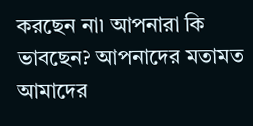করছেন না৷ আপনারা কি ভাবছেন? আপনাদের মতামত আমাদের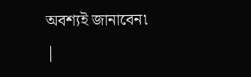অবশ্যই জানাবেন৷
|